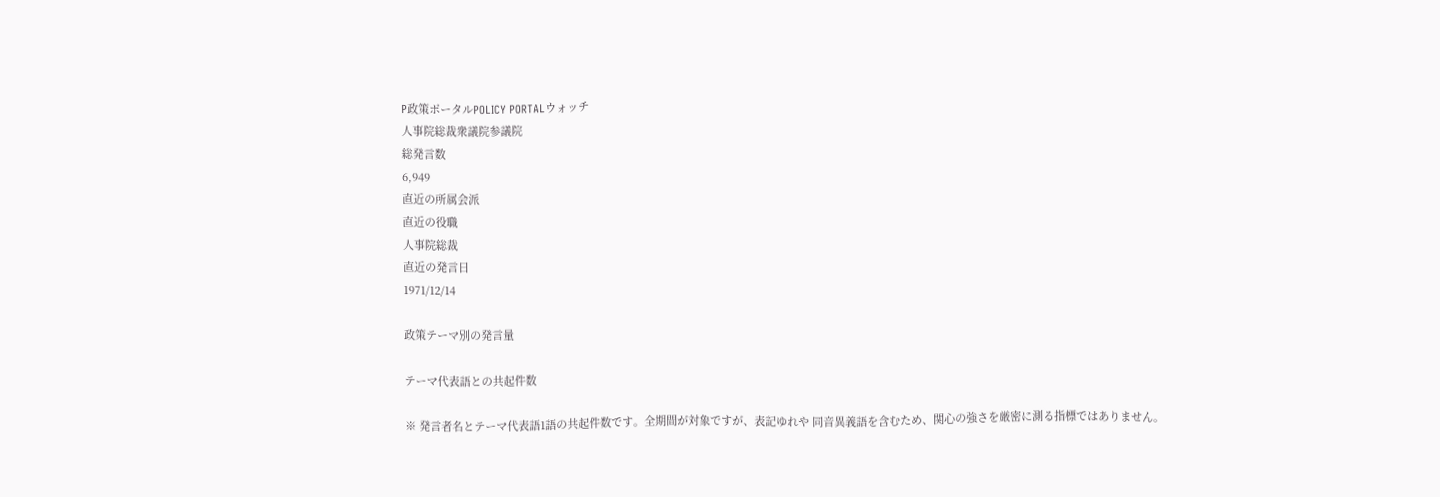P政策ポータルPOLICY PORTALウォッチ
人事院総裁衆議院参議院
総発言数
6,949
直近の所属会派
直近の役職
人事院総裁
直近の発言日
1971/12/14

政策テーマ別の発言量

テーマ代表語との共起件数

※ 発言者名とテーマ代表語1語の共起件数です。全期間が対象ですが、表記ゆれや 同音異義語を含むため、関心の強さを厳密に測る指標ではありません。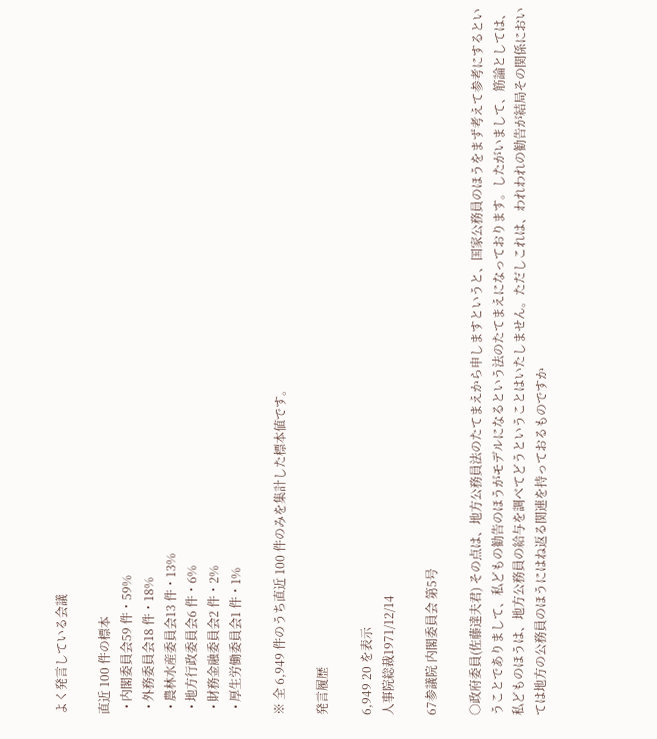よく発言している会議

直近 100 件の標本
  • 内閣委員会59 件・59%
  • 外務委員会18 件・18%
  • 農林水産委員会13 件・13%
  • 地方行政委員会6 件・6%
  • 財務金融委員会2 件・2%
  • 厚生労働委員会1 件・1%

※ 全 6,949 件のうち直近 100 件のみを集計した標本値です。

発言履歴

6,949 20 を表示
人事院総裁1971/12/14

67参議院 内閣委員会 第5号

○政府委員(佐藤達夫君) その点は、地方公務員法のたてまえから申しますというと、国家公務員のほうをまず考えて参考にするということでありまして、私どもの勧告のほうがモデルになるという法のたてまえになっております。したがいまして、筋論としては、私どものほうは、地方公務員の給与を調べてどうということはいたしません。ただしこれは、われわれの勧告が結局その関係においては地方の公務員のほうにはね返る関連を持っておるものですか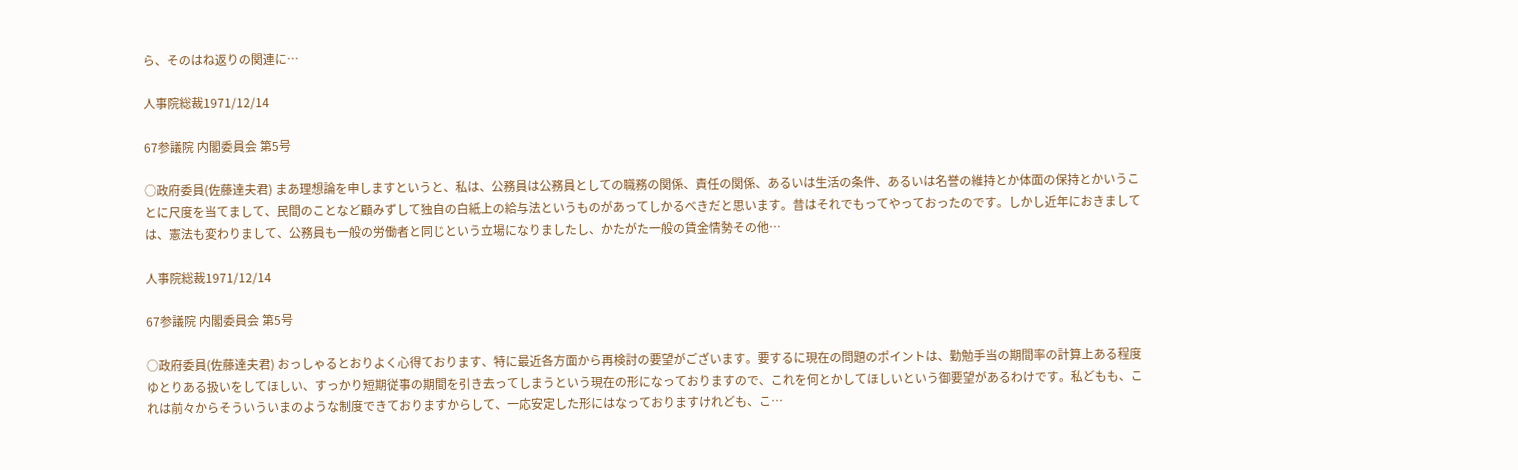ら、そのはね返りの関連に…

人事院総裁1971/12/14

67参議院 内閣委員会 第5号

○政府委員(佐藤達夫君) まあ理想論を申しますというと、私は、公務員は公務員としての職務の関係、責任の関係、あるいは生活の条件、あるいは名誉の維持とか体面の保持とかいうことに尺度を当てまして、民間のことなど顧みずして独自の白紙上の給与法というものがあってしかるべきだと思います。昔はそれでもってやっておったのです。しかし近年におきましては、憲法も変わりまして、公務員も一般の労働者と同じという立場になりましたし、かたがた一般の賃金情勢その他…

人事院総裁1971/12/14

67参議院 内閣委員会 第5号

○政府委員(佐藤達夫君) おっしゃるとおりよく心得ております、特に最近各方面から再検討の要望がございます。要するに現在の問題のポイントは、勤勉手当の期間率の計算上ある程度ゆとりある扱いをしてほしい、すっかり短期従事の期間を引き去ってしまうという現在の形になっておりますので、これを何とかしてほしいという御要望があるわけです。私どもも、これは前々からそういういまのような制度できておりますからして、一応安定した形にはなっておりますけれども、こ…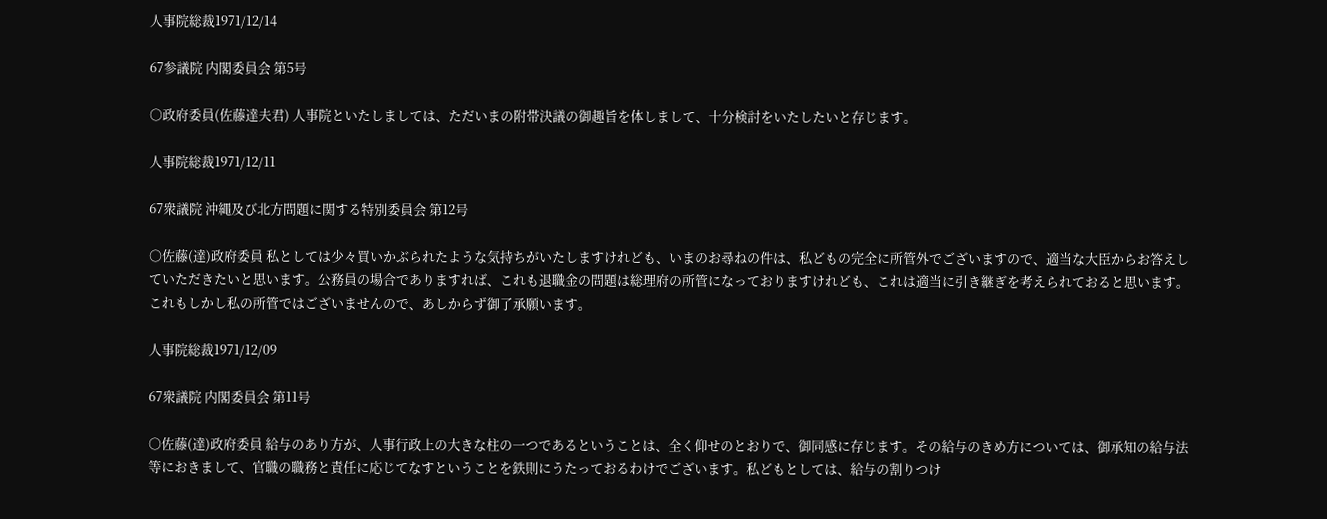人事院総裁1971/12/14

67参議院 内閣委員会 第5号

○政府委員(佐藤達夫君) 人事院といたしましては、ただいまの附帯決議の御趣旨を体しまして、十分検討をいたしたいと存じます。

人事院総裁1971/12/11

67衆議院 沖縄及び北方問題に関する特別委員会 第12号

○佐藤(達)政府委員 私としては少々買いかぶられたような気持ちがいたしますけれども、いまのお尋ねの件は、私どもの完全に所管外でございますので、適当な大臣からお答えしていただきたいと思います。公務員の場合でありますれば、これも退職金の問題は総理府の所管になっておりますけれども、これは適当に引き継ぎを考えられておると思います。これもしかし私の所管ではございませんので、あしからず御了承願います。

人事院総裁1971/12/09

67衆議院 内閣委員会 第11号

○佐藤(達)政府委員 給与のあり方が、人事行政上の大きな柱の一つであるということは、全く仰せのとおりで、御同感に存じます。その給与のきめ方については、御承知の給与法等におきまして、官職の職務と責任に応じてなすということを鉄則にうたっておるわけでございます。私どもとしては、給与の割りつけ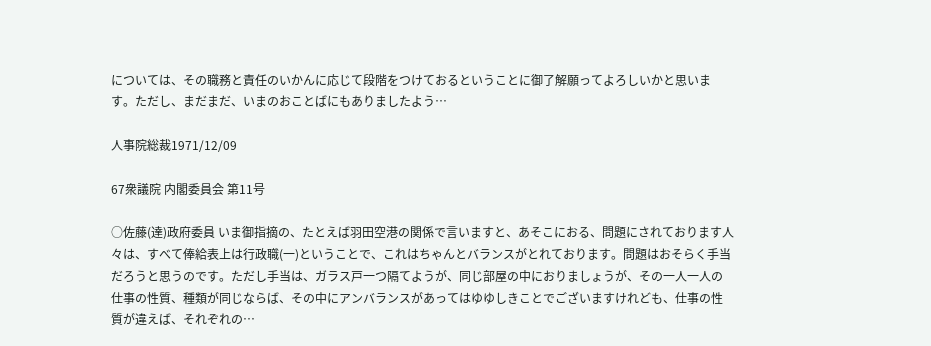については、その職務と責任のいかんに応じて段階をつけておるということに御了解願ってよろしいかと思います。ただし、まだまだ、いまのおことばにもありましたよう…

人事院総裁1971/12/09

67衆議院 内閣委員会 第11号

○佐藤(達)政府委員 いま御指摘の、たとえば羽田空港の関係で言いますと、あそこにおる、問題にされております人々は、すべて俸給表上は行政職(一)ということで、これはちゃんとバランスがとれております。問題はおそらく手当だろうと思うのです。ただし手当は、ガラス戸一つ隔てようが、同じ部屋の中におりましょうが、その一人一人の仕事の性質、種類が同じならば、その中にアンバランスがあってはゆゆしきことでございますけれども、仕事の性質が違えば、それぞれの…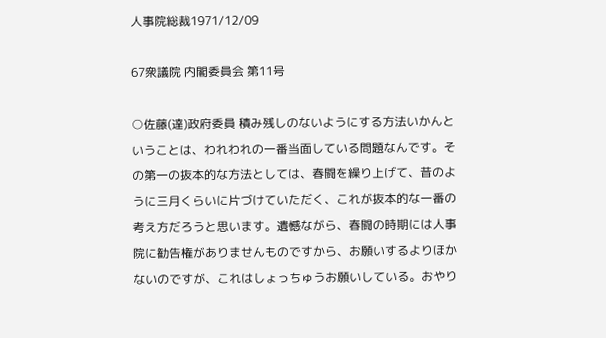人事院総裁1971/12/09

67衆議院 内閣委員会 第11号

○佐藤(達)政府委員 積み残しのないようにする方法いかんということは、われわれの一番当面している問題なんです。その第一の抜本的な方法としては、春闘を繰り上げて、昔のように三月くらいに片づけていただく、これが抜本的な一番の考え方だろうと思います。遺憾ながら、春闘の時期には人事院に勧告権がありませんものですから、お願いするよりほかないのですが、これはしょっちゅうお願いしている。おやり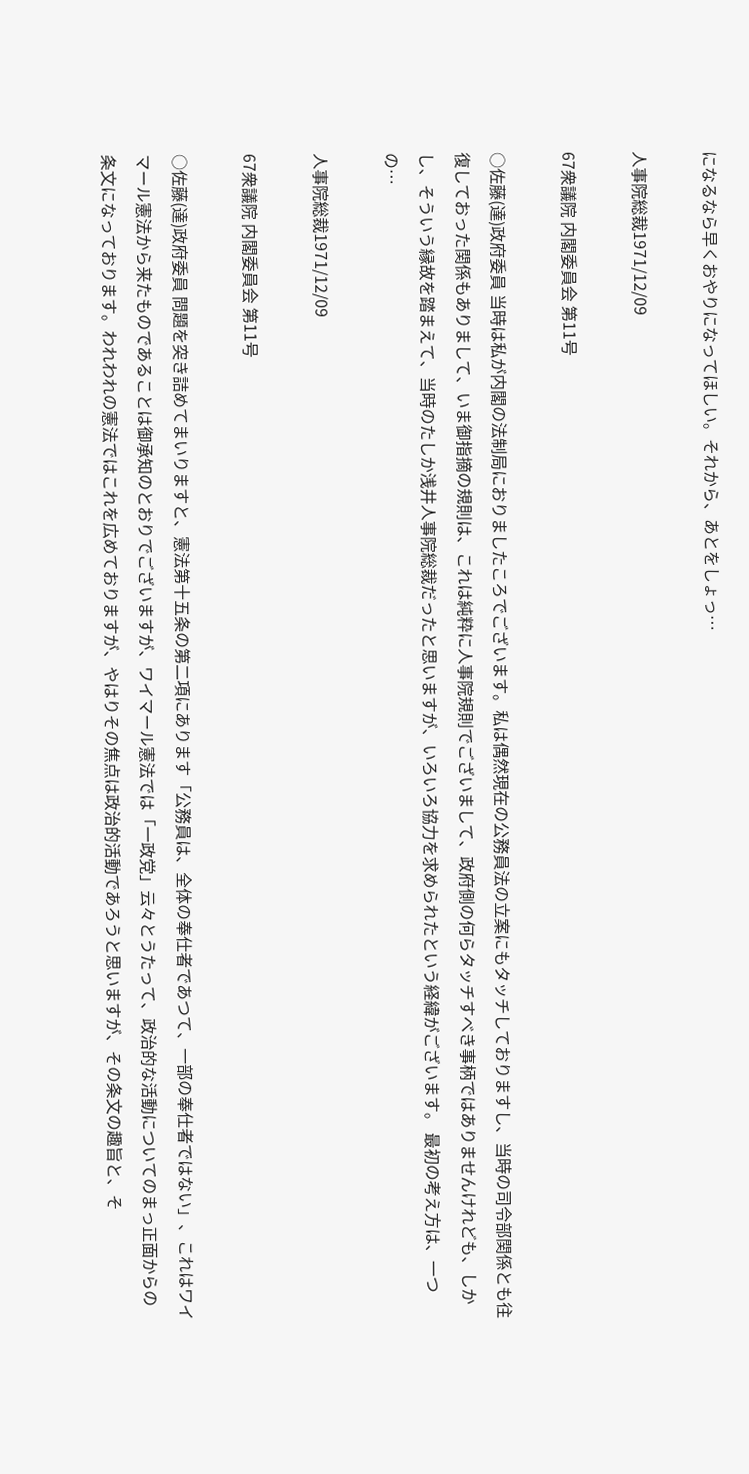になるなら早くおやりになってほしい。それから、あとをしょっ…

人事院総裁1971/12/09

67衆議院 内閣委員会 第11号

○佐藤(達)政府委員 当時は私が内閣の法制局におりましたころでございます。私は偶然現在の公務員法の立案にもタッチしておりますし、当時の司令部関係とも往復しておった関係もありまして、いま御指摘の規則は、これは純粋に人事院規則でございまして、政府側の何らタッチすべき事柄ではありませんけれども、しかし、そういう縁故を踏まえて、当時のたしか浅井人事院総裁だったと思いますが、いろいろ協力を求められたという経緯がございます。 最初の考え方は、一つの…

人事院総裁1971/12/09

67衆議院 内閣委員会 第11号

○佐藤(達)政府委員 問題を突き詰めてまいりますと、憲法第十五条の第二項にあります「公務員は、全体の奉仕者であつて、一部の奉仕者ではない」、これはワイマール憲法から来たものであることは御承知のとおりでございますが、ワイマール憲法では「一政党」云々とうたって、政治的な活動についてのまっ正面からの条文になっております。われわれの憲法ではこれを広めておりますが、やはりその焦点は政治的活動であろうと思いますが、その条文の趣旨と、そ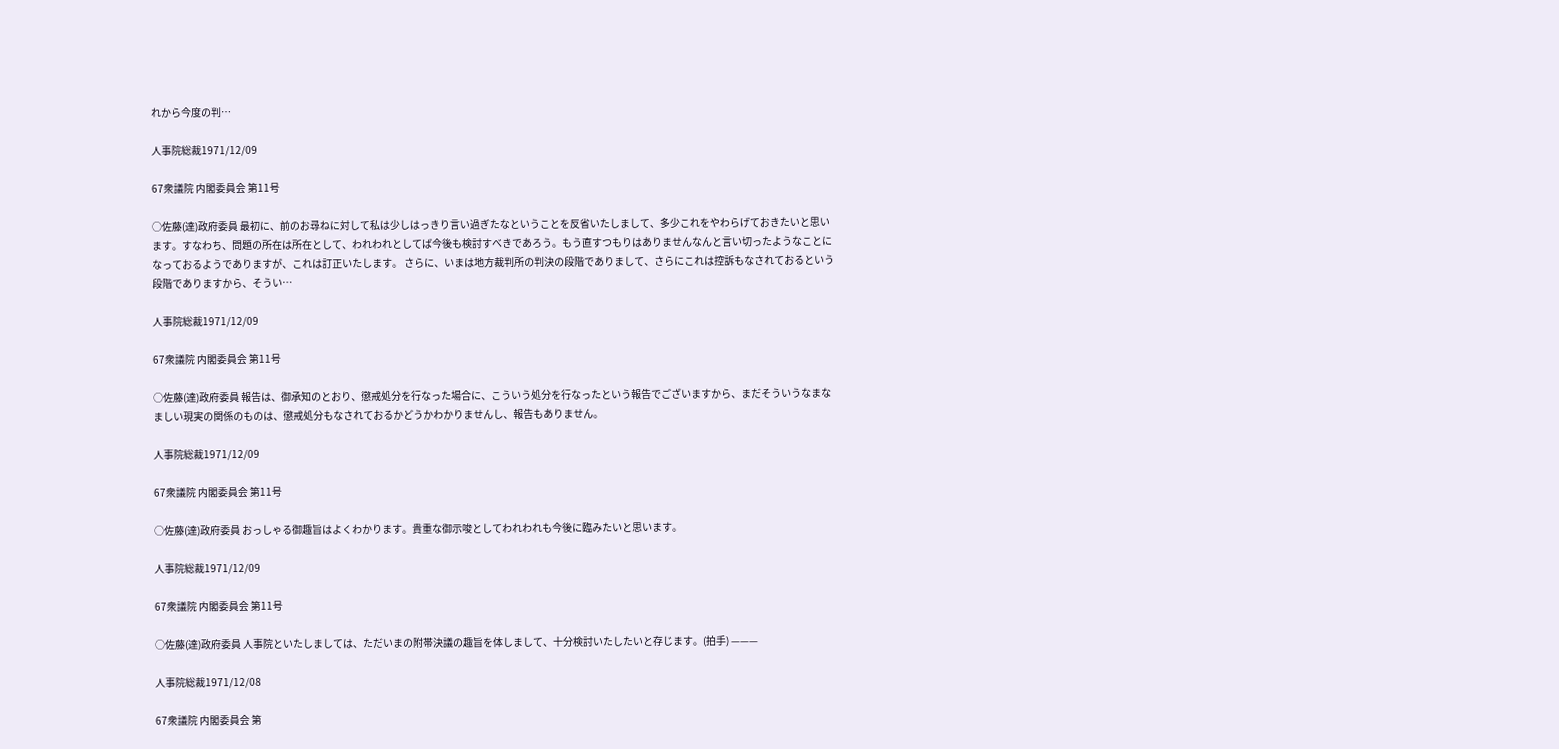れから今度の判…

人事院総裁1971/12/09

67衆議院 内閣委員会 第11号

○佐藤(達)政府委員 最初に、前のお尋ねに対して私は少しはっきり言い過ぎたなということを反省いたしまして、多少これをやわらげておきたいと思います。すなわち、問題の所在は所在として、われわれとしてば今後も検討すべきであろう。もう直すつもりはありませんなんと言い切ったようなことになっておるようでありますが、これは訂正いたします。 さらに、いまは地方裁判所の判決の段階でありまして、さらにこれは控訴もなされておるという段階でありますから、そうい…

人事院総裁1971/12/09

67衆議院 内閣委員会 第11号

○佐藤(達)政府委員 報告は、御承知のとおり、懲戒処分を行なった場合に、こういう処分を行なったという報告でございますから、まだそういうなまなましい現実の関係のものは、懲戒処分もなされておるかどうかわかりませんし、報告もありません。

人事院総裁1971/12/09

67衆議院 内閣委員会 第11号

○佐藤(達)政府委員 おっしゃる御趣旨はよくわかります。貴重な御示唆としてわれわれも今後に臨みたいと思います。

人事院総裁1971/12/09

67衆議院 内閣委員会 第11号

○佐藤(達)政府委員 人事院といたしましては、ただいまの附帯決議の趣旨を体しまして、十分検討いたしたいと存じます。(拍手) ———

人事院総裁1971/12/08

67衆議院 内閣委員会 第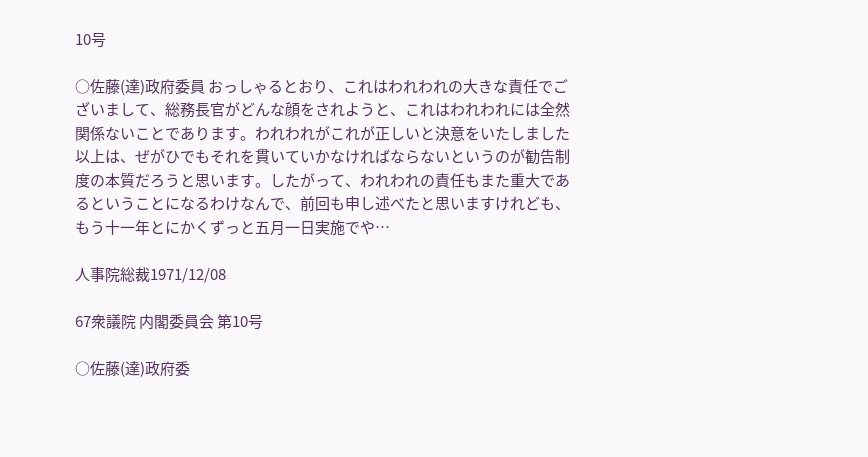10号

○佐藤(達)政府委員 おっしゃるとおり、これはわれわれの大きな責任でございまして、総務長官がどんな顔をされようと、これはわれわれには全然関係ないことであります。われわれがこれが正しいと決意をいたしました以上は、ぜがひでもそれを貫いていかなければならないというのが勧告制度の本質だろうと思います。したがって、われわれの責任もまた重大であるということになるわけなんで、前回も申し述べたと思いますけれども、もう十一年とにかくずっと五月一日実施でや…

人事院総裁1971/12/08

67衆議院 内閣委員会 第10号

○佐藤(達)政府委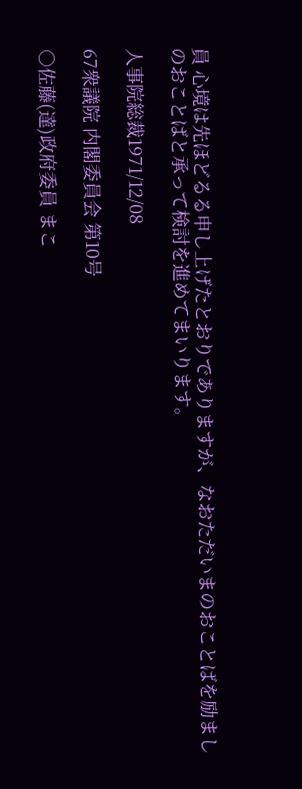員 心境は先ほどるる申し上げたとおりでありますが、なおただいまのおことばを励ましのおことばと承って検討を進めてまいります。

人事院総裁1971/12/08

67衆議院 内閣委員会 第10号

○佐藤(達)政府委員 まこ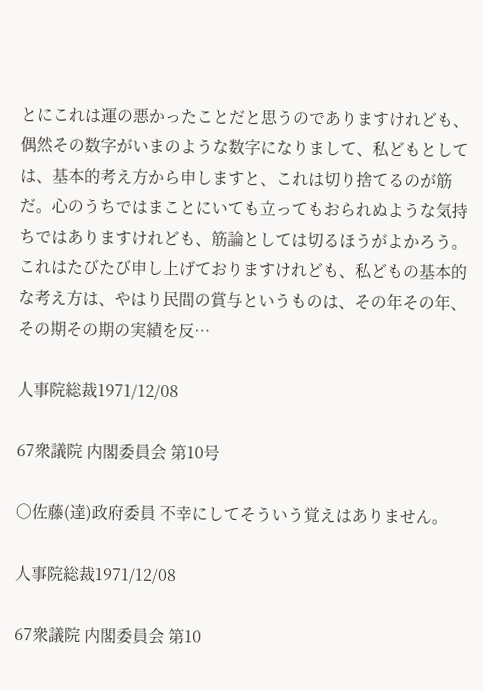とにこれは運の悪かったことだと思うのでありますけれども、偶然その数字がいまのような数字になりまして、私どもとしては、基本的考え方から申しますと、これは切り捨てるのが筋だ。心のうちではまことにいても立ってもおられぬような気持ちではありますけれども、筋論としては切るほうがよかろう。 これはたびたび申し上げておりますけれども、私どもの基本的な考え方は、やはり民間の賞与というものは、その年その年、その期その期の実績を反…

人事院総裁1971/12/08

67衆議院 内閣委員会 第10号

○佐藤(達)政府委員 不幸にしてそういう覚えはありません。

人事院総裁1971/12/08

67衆議院 内閣委員会 第10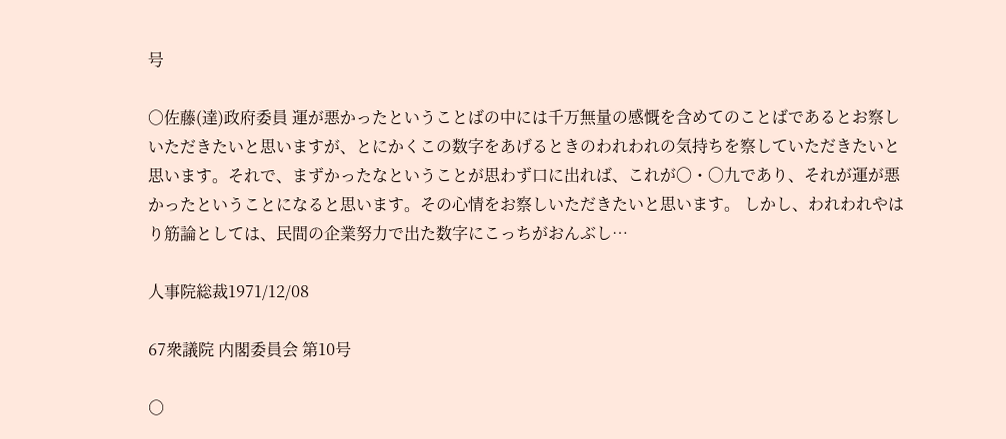号

○佐藤(達)政府委員 運が悪かったということばの中には千万無量の感慨を含めてのことばであるとお察しいただきたいと思いますが、とにかくこの数字をあげるときのわれわれの気持ちを察していただきたいと思います。それで、まずかったなということが思わず口に出れば、これが〇・〇九であり、それが運が悪かったということになると思います。その心情をお察しいただきたいと思います。 しかし、われわれやはり筋論としては、民間の企業努力で出た数字にこっちがおんぶし…

人事院総裁1971/12/08

67衆議院 内閣委員会 第10号

○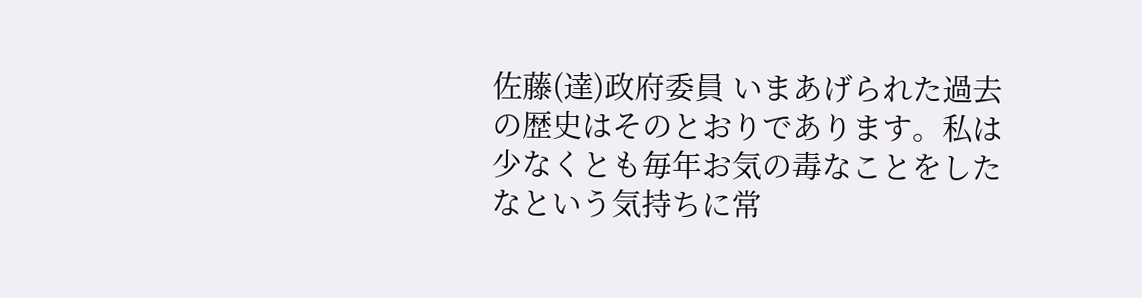佐藤(達)政府委員 いまあげられた過去の歴史はそのとおりであります。私は少なくとも毎年お気の毒なことをしたなという気持ちに常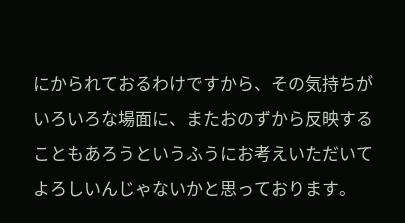にかられておるわけですから、その気持ちがいろいろな場面に、またおのずから反映することもあろうというふうにお考えいただいてよろしいんじゃないかと思っております。